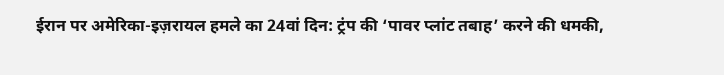ईरान पर अमेरिका-इज़रायल हमले का 24वां दिन: ट्रंप की ‘पावर प्लांट तबाह’ करने की धमकी,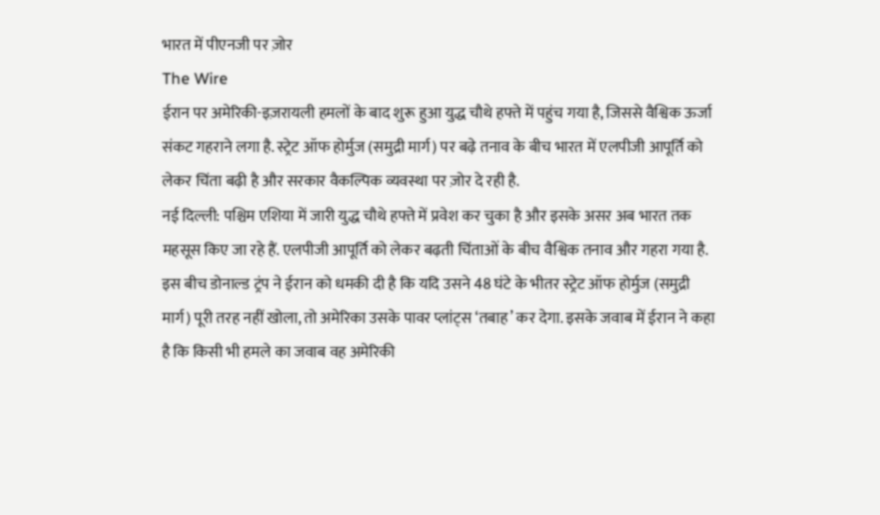भारत में पीएनजी पर ज़ोर
The Wire
ईरान पर अमेरिकी-इज़रायली हमलों के बाद शुरू हुआ युद्ध चौथे हफ्ते में पहुंच गया है, जिससे वैश्विक ऊर्जा संकट गहराने लगा है. स्ट्रेट ऑफ होर्मुज (समुद्री मार्ग) पर बढ़े तनाव के बीच भारत में एलपीजी आपूर्ति को लेकर चिंता बढ़ी है और सरकार वैकल्पिक व्यवस्था पर ज़ोर दे रही है.
नई दिल्ली: पश्चिम एशिया में जारी युद्ध चौथे हफ्ते में प्रवेश कर चुका है और इसके असर अब भारत तक महसूस किए जा रहे हैं. एलपीजी आपूर्ति को लेकर बढ़ती चिंताओं के बीच वैश्विक तनाव और गहरा गया है. इस बीच डोनाल्ड ट्रंप ने ईरान को धमकी दी है कि यदि उसने 48 घंटे के भीतर स्ट्रेट ऑफ होर्मुज (समुद्री मार्ग) पूरी तरह नहीं खोला, तो अमेरिका उसके पावर प्लांट्स ‘तबाह’ कर देगा. इसके जवाब में ईरान ने कहा है कि किसी भी हमले का जवाब वह अमेरिकी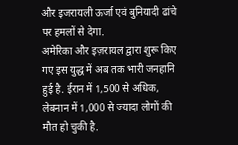और इजरायली ऊर्जा एवं बुनियादी ढांचे पर हमलों से देगा.
अमेरिका और इज़रायल द्वारा शुरू किए गए इस युद्ध में अब तक भारी जनहानि हुई है. ईरान में 1,500 से अधिक, लेबनान में 1,000 से ज्यादा लोगों की मौत हो चुकी है.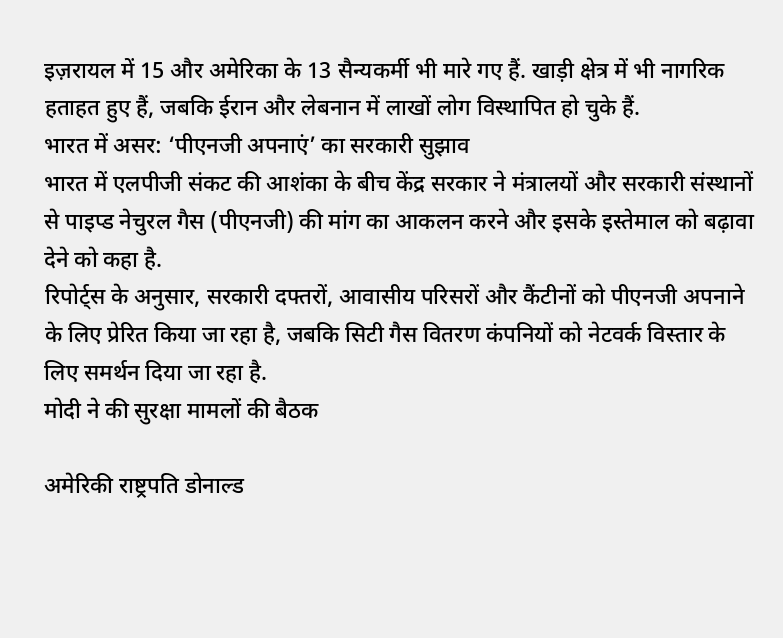इज़रायल में 15 और अमेरिका के 13 सैन्यकर्मी भी मारे गए हैं. खाड़ी क्षेत्र में भी नागरिक हताहत हुए हैं, जबकि ईरान और लेबनान में लाखों लोग विस्थापित हो चुके हैं.
भारत में असर: ‘पीएनजी अपनाएं’ का सरकारी सुझाव
भारत में एलपीजी संकट की आशंका के बीच केंद्र सरकार ने मंत्रालयों और सरकारी संस्थानों से पाइप्ड नेचुरल गैस (पीएनजी) की मांग का आकलन करने और इसके इस्तेमाल को बढ़ावा देने को कहा है.
रिपोर्ट्स के अनुसार, सरकारी दफ्तरों, आवासीय परिसरों और कैंटीनों को पीएनजी अपनाने के लिए प्रेरित किया जा रहा है, जबकि सिटी गैस वितरण कंपनियों को नेटवर्क विस्तार के लिए समर्थन दिया जा रहा है.
मोदी ने की सुरक्षा मामलों की बैठक

अमेरिकी राष्ट्रपति डोनाल्ड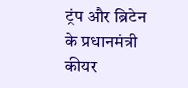ट्रंप और ब्रिटेन के प्रधानमंत्री कीयर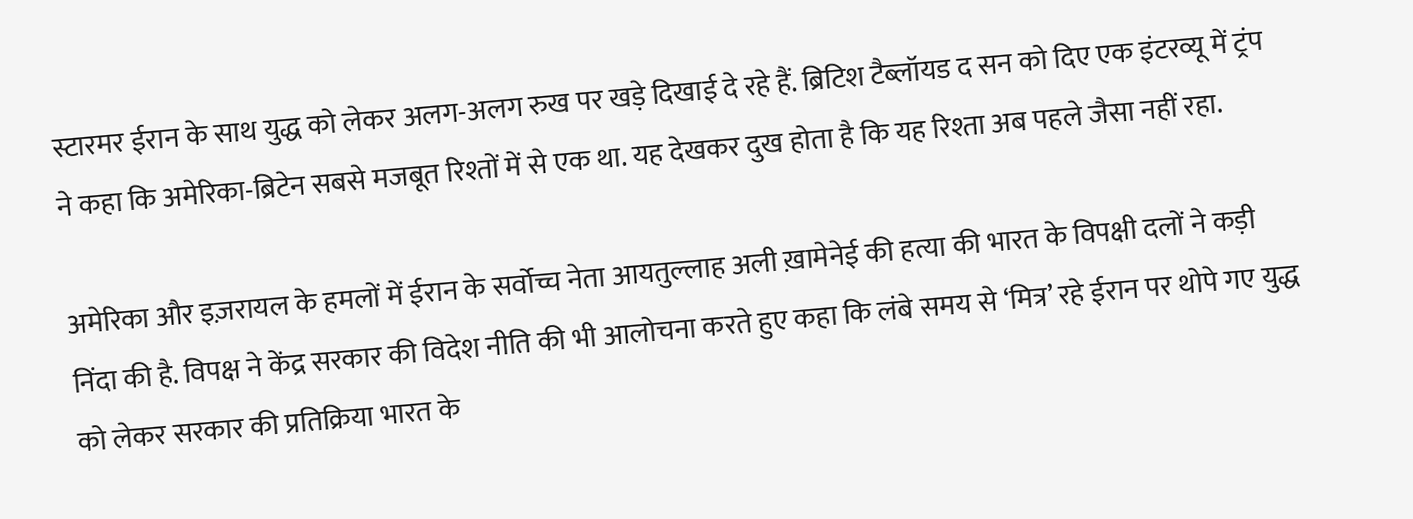स्टारमर ईरान के साथ युद्ध को लेकर अलग-अलग रुख पर खड़े दिखाई दे रहे हैं. ब्रिटिश टैब्लॉयड द सन को दिए एक इंटरव्यू में ट्रंप ने कहा कि अमेरिका-ब्रिटेन सबसे मजबूत रिश्तों में से एक था. यह देखकर दुख होता है कि यह रिश्ता अब पहले जैसा नहीं रहा.

अमेरिका और इज़रायल के हमलों में ईरान के सर्वोच्च नेता आयतुल्लाह अली ख़ामेनेई की हत्या की भारत के विपक्षी दलों ने कड़ी निंदा की है. विपक्ष ने केंद्र सरकार की विदेश नीति की भी आलोचना करते हुए कहा कि लंबे समय से ‘मित्र’ रहे ईरान पर थोपे गए युद्ध को लेकर सरकार की प्रतिक्रिया भारत के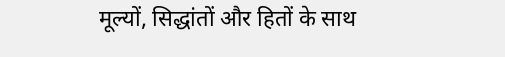मूल्यों, सिद्धांतों और हितों के साथ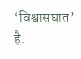‘विश्वासघात’ है.